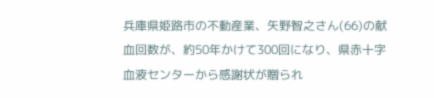兵庫県姫路市の不動産業、矢野智之さん(66)の献血回数が、約50年かけて300回になり、県赤十字血液センターから感謝状が贈られ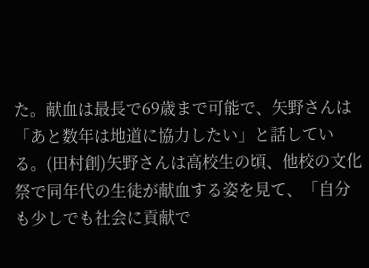た。献血は最長で69歳まで可能で、矢野さんは「あと数年は地道に協力したい」と話している。(田村創)矢野さんは高校生の頃、他校の文化祭で同年代の生徒が献血する姿を見て、「自分も少しでも社会に貢献で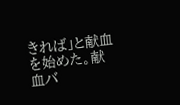きれば」と献血を始めた。献血バ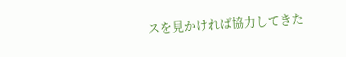スを見かければ協力してきた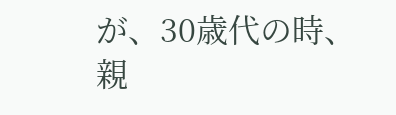が、30歳代の時、親